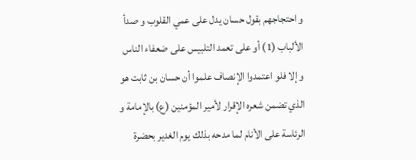و احتجاجهم بقول حسان يدل على عمي القلوب و صدأ الألباب (1) أو على تعمد التلبيس على ضعفاء الناس و إلا فلو اعتمدوا الإنصاف علموا أن حسان بن ثابت هو الذي تضمن شعره الإقرار لأمير المؤمنين (ع) بالإمامة و الرئاسة على الأنام لما مدحه بذلك يوم الغدير بحضرة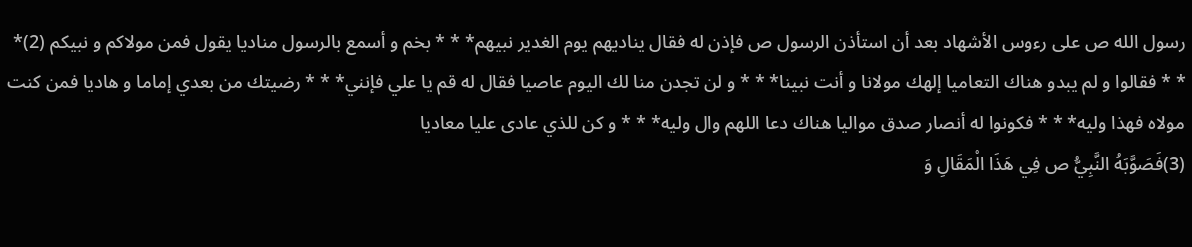رسول الله ص على رءوس الأشهاد بعد أن استأذن الرسول ص فإذن له فقال يناديهم يوم الغدير نبيهم* * * بخم و أسمع بالرسول مناديا يقول فمن مولاكم و نبيكم (2)* * * فقالوا و لم يبدو هناك التعاميا إلهك مولانا و أنت نبينا* * * و لن تجدن منا لك اليوم عاصيا فقال له قم يا علي فإنني* * * رضيتك من بعدي إماما و هاديا فمن كنت مولاه فهذا وليه* * * فكونوا له أنصار صدق مواليا هناك دعا اللهم وال وليه* * * و كن للذي عادى عليا معاديا
(3)فَصَوَّبَهُ النَّبِيُّ ص فِي هَذَا الْمَقَالِ وَ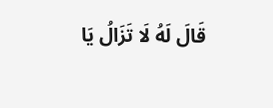قَالَ لَهُ لَا تَزَالُ يَا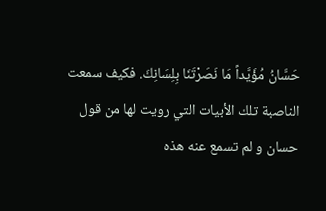حَسَّانُ مُؤَيَّداً مَا نَصَرْتَنَا بِلِسَانِكَ. فكيف سمعت الناصبة تلك الأبيات التي رويت لها من قول حسان و لم تسمع عنه هذه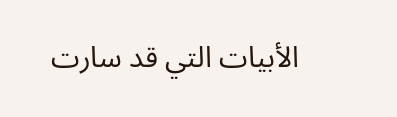الأبيات التي قد سارت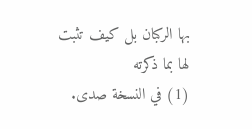بها الركبان بل كيف تثبت لها بما ذكرته
(1) في النسخة صدى.